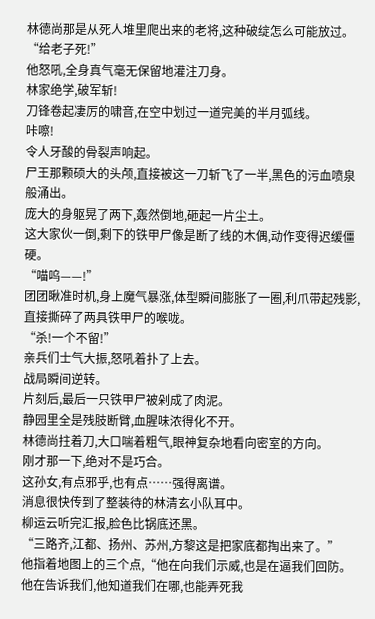林德尚那是从死人堆里爬出来的老将,这种破绽怎么可能放过。
“给老子死!”
他怒吼,全身真气毫无保留地灌注刀身。
林家绝学,破军斩!
刀锋卷起凄厉的啸音,在空中划过一道完美的半月弧线。
咔嚓!
令人牙酸的骨裂声响起。
尸王那颗硕大的头颅,直接被这一刀斩飞了一半,黑色的污血喷泉般涌出。
庞大的身躯晃了两下,轰然倒地,砸起一片尘土。
这大家伙一倒,剩下的铁甲尸像是断了线的木偶,动作变得迟缓僵硬。
“喵呜——!”
团团瞅准时机,身上魔气暴涨,体型瞬间膨胀了一圈,利爪带起残影,直接撕碎了两具铁甲尸的喉咙。
“杀!一个不留!”
亲兵们士气大振,怒吼着扑了上去。
战局瞬间逆转。
片刻后,最后一只铁甲尸被剁成了肉泥。
静园里全是残肢断臂,血腥味浓得化不开。
林德尚拄着刀,大口喘着粗气,眼神复杂地看向密室的方向。
刚才那一下,绝对不是巧合。
这孙女,有点邪乎,也有点……强得离谱。
消息很快传到了整装待的林清玄小队耳中。
柳运云听完汇报,脸色比锅底还黑。
“三路齐,江都、扬州、苏州,方黎这是把家底都掏出来了。”
他指着地图上的三个点,“他在向我们示威,也是在逼我们回防。他在告诉我们,他知道我们在哪,也能弄死我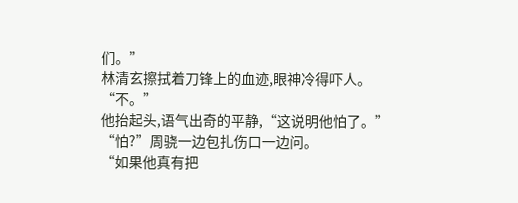们。”
林清玄擦拭着刀锋上的血迹,眼神冷得吓人。
“不。”
他抬起头,语气出奇的平静,“这说明他怕了。”
“怕?”周骁一边包扎伤口一边问。
“如果他真有把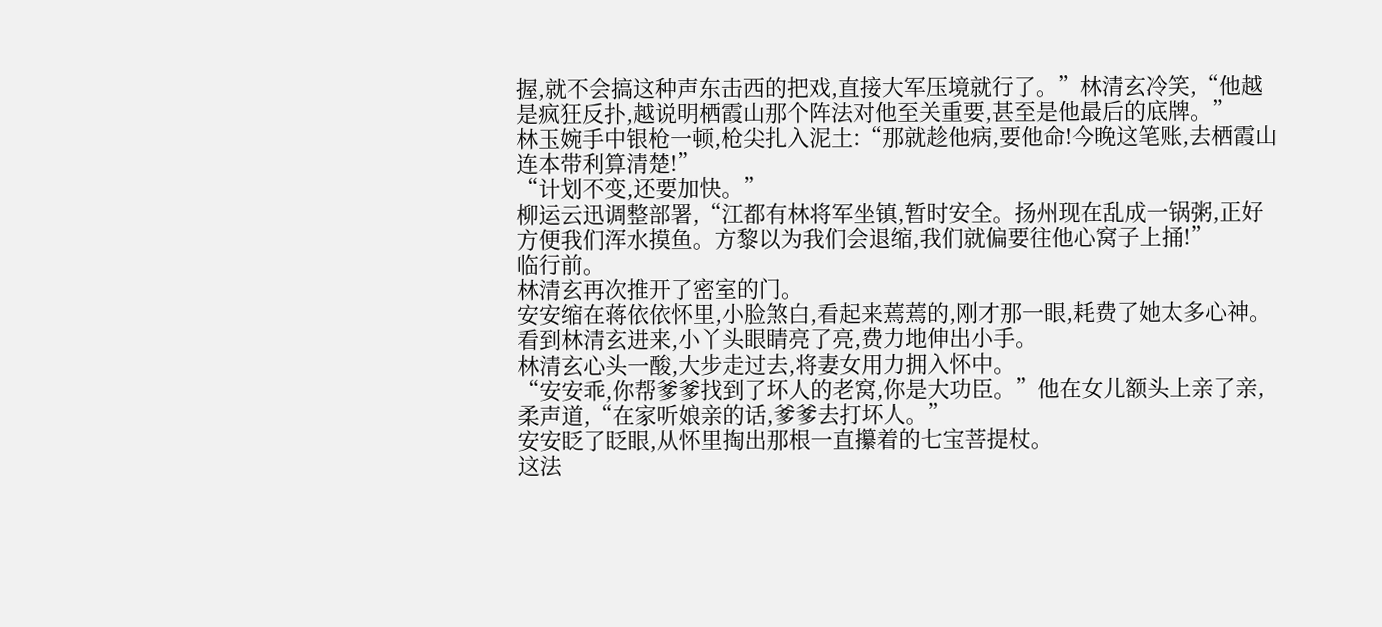握,就不会搞这种声东击西的把戏,直接大军压境就行了。”林清玄冷笑,“他越是疯狂反扑,越说明栖霞山那个阵法对他至关重要,甚至是他最后的底牌。”
林玉婉手中银枪一顿,枪尖扎入泥土:“那就趁他病,要他命!今晚这笔账,去栖霞山连本带利算清楚!”
“计划不变,还要加快。”
柳运云迅调整部署,“江都有林将军坐镇,暂时安全。扬州现在乱成一锅粥,正好方便我们浑水摸鱼。方黎以为我们会退缩,我们就偏要往他心窝子上捅!”
临行前。
林清玄再次推开了密室的门。
安安缩在蒋依依怀里,小脸煞白,看起来蔫蔫的,刚才那一眼,耗费了她太多心神。
看到林清玄进来,小丫头眼睛亮了亮,费力地伸出小手。
林清玄心头一酸,大步走过去,将妻女用力拥入怀中。
“安安乖,你帮爹爹找到了坏人的老窝,你是大功臣。”他在女儿额头上亲了亲,柔声道,“在家听娘亲的话,爹爹去打坏人。”
安安眨了眨眼,从怀里掏出那根一直攥着的七宝菩提杖。
这法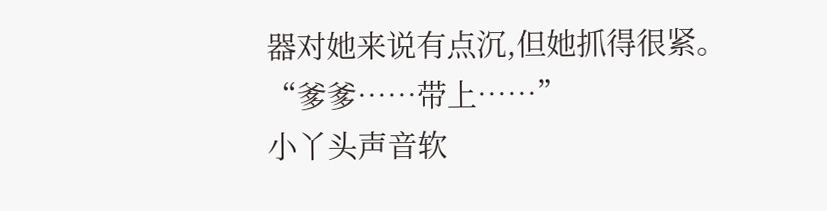器对她来说有点沉,但她抓得很紧。
“爹爹……带上……”
小丫头声音软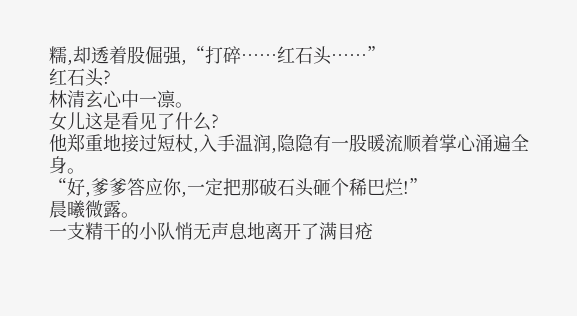糯,却透着股倔强,“打碎……红石头……”
红石头?
林清玄心中一凛。
女儿这是看见了什么?
他郑重地接过短杖,入手温润,隐隐有一股暖流顺着掌心涌遍全身。
“好,爹爹答应你,一定把那破石头砸个稀巴烂!”
晨曦微露。
一支精干的小队悄无声息地离开了满目疮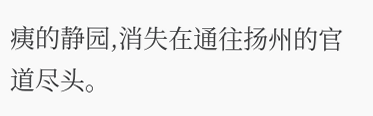痍的静园,消失在通往扬州的官道尽头。